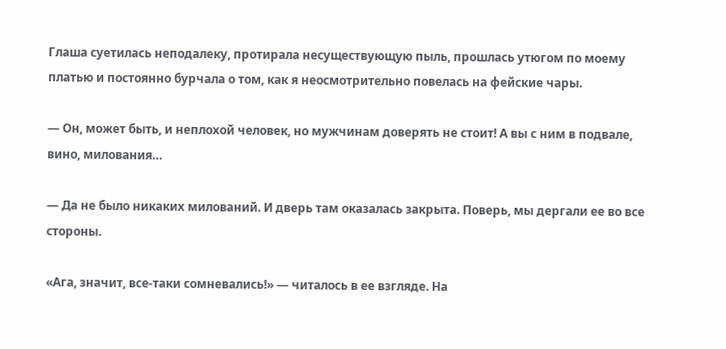Глаша суетилась неподалеку, протирала несуществующую пыль, прошлась утюгом по моему платью и постоянно бурчала о том, как я неосмотрительно повелась на фейские чары.

— Он, может быть, и неплохой человек, но мужчинам доверять не стоит! А вы с ним в подвале, вино, милования…

— Да не было никаких милований. И дверь там оказалась закрыта. Поверь, мы дергали ее во все стороны.

«Ага, значит, все-таки сомневались!» — читалось в ее взгляде. На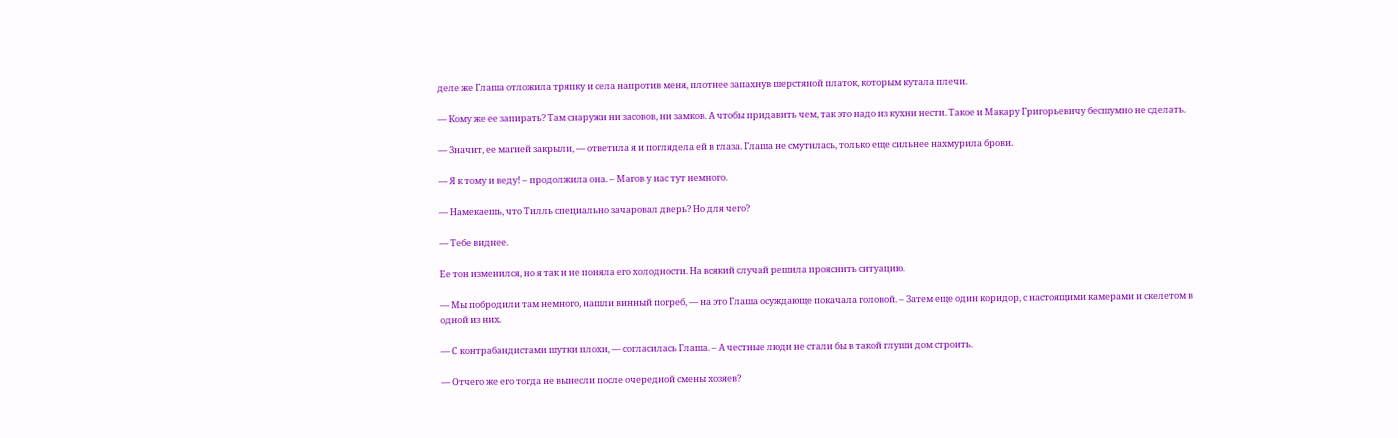деле же Глаша отложила тряпку и села напротив меня, плотнее запахнув шерстяной платок, которым кутала плечи.

— Кому же ее запирать? Там снаружи ни засовов, ни замков. А чтобы придавить чем, так это надо из кухни нести. Такое и Макару Григорьевичу бесшумно не сделать.

— Значит, ее магией закрыли, — ответила я и поглядела ей в глаза. Глаша не смутилась, только еще сильнее нахмурила брови.

— Я к тому и веду! – продолжила она. – Магов у нас тут немного.

— Намекаешь, что Тилль специально зачаровал дверь? Но для чего?

— Тебе виднее.

Ее тон изменился, но я так и не поняла его холодности. На всякий случай решила прояснить ситуацию.

— Мы побродили там немного, нашли винный погреб, — на это Глаша осуждающе покачала головой. – Затем еще один коридор, с настоящими камерами и скелетом в одной из них.

— С контрабандистами шутки плохи, — согласилась Глаша. – А честные люди не стали бы в такой глуши дом строить.

— Отчего же его тогда не вынесли после очередной смены хозяев?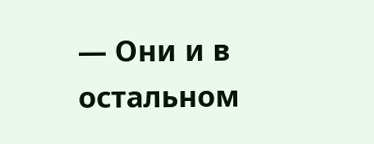— Они и в остальном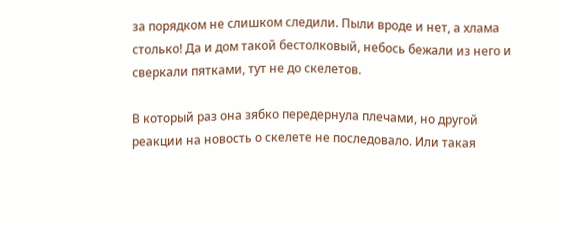за порядком не слишком следили. Пыли вроде и нет, а хлама столько! Да и дом такой бестолковый, небось бежали из него и сверкали пятками, тут не до скелетов.

В который раз она зябко передернула плечами, но другой реакции на новость о скелете не последовало. Или такая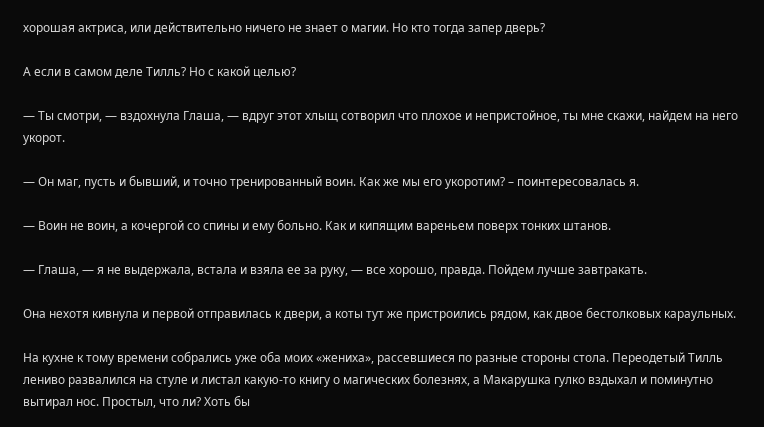хорошая актриса, или действительно ничего не знает о магии. Но кто тогда запер дверь?

А если в самом деле Тилль? Но с какой целью?

— Ты смотри, — вздохнула Глаша, — вдруг этот хлыщ сотворил что плохое и непристойное, ты мне скажи, найдем на него укорот.

— Он маг, пусть и бывший, и точно тренированный воин. Как же мы его укоротим? – поинтересовалась я.

— Воин не воин, а кочергой со спины и ему больно. Как и кипящим вареньем поверх тонких штанов.

— Глаша, — я не выдержала, встала и взяла ее за руку, — все хорошо, правда. Пойдем лучше завтракать.

Она нехотя кивнула и первой отправилась к двери, а коты тут же пристроились рядом, как двое бестолковых караульных.

На кухне к тому времени собрались уже оба моих «жениха», рассевшиеся по разные стороны стола. Переодетый Тилль лениво развалился на стуле и листал какую-то книгу о магических болезнях, а Макарушка гулко вздыхал и поминутно вытирал нос. Простыл, что ли? Хоть бы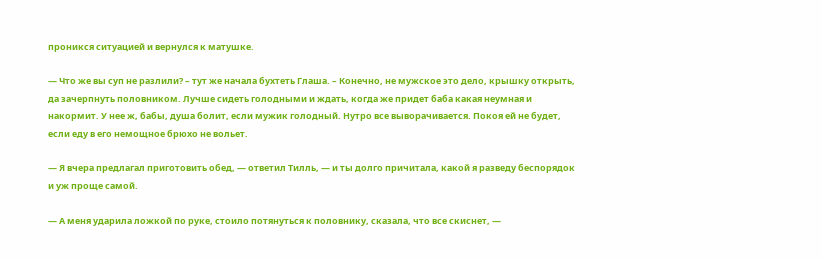проникся ситуацией и вернулся к матушке.

— Что же вы суп не разлили? – тут же начала бухтеть Глаша. – Конечно, не мужское это дело, крышку открыть, да зачерпнуть половником. Лучше сидеть голодными и ждать, когда же придет баба какая неумная и накормит. У нее ж, бабы, душа болит, если мужик голодный. Нутро все выворачивается. Покоя ей не будет, если еду в его немощное брюхо не вольет.

— Я вчера предлагал приготовить обед, — ответил Тилль, — и ты долго причитала, какой я разведу беспорядок и уж проще самой.

— А меня ударила ложкой по руке, стоило потянуться к половнику, сказала, что все скиснет, —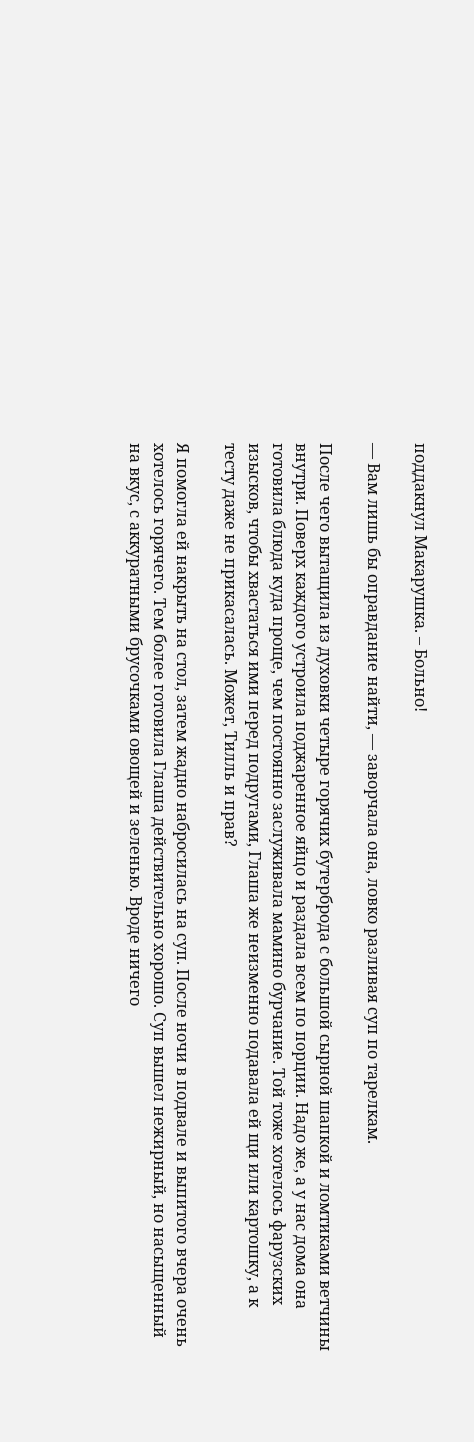поддакнул Макарушка. – Больно!

— Вам лишь бы оправдание найти, — заворчала она, ловко разливая суп по тарелкам.

После чего вытащила из духовки четыре горячих бутерброда с большой сырной шапкой и ломтиками ветчины внутри. Поверх каждого устроила поджаренное яйцо и раздала всем по порции. Надо же, а у нас дома она готовила блюда куда проще, чем постоянно заслуживала мамино бурчание. Той тоже хотелось фарузских изысков, чтобы хвастаться ими перед подругами, Глаша же неизменно подавала ей щи или картошку, а к тесту даже не прикасалась. Может, Тилль и прав?

Я помогла ей накрыть на стол, затем жадно набросилась на суп. После ночи в подвале и выпитого вчера очень хотелось горячего. Тем более готовила Глаша действительно хорошо. Суп вышел нежирный, но насыщенный на вкус, с аккуратными брусочками овощей и зеленью. Вроде ничего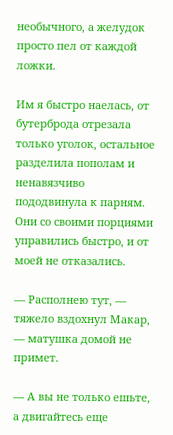необычного, а желудок просто пел от каждой ложки.

Им я быстро наелась, от бутерброда отрезала только уголок, остальное разделила пополам и ненавязчиво пододвинула к парням. Они со своими порциями управились быстро, и от моей не отказались.

— Располнею тут, — тяжело вздохнул Макар, — матушка домой не примет.

— А вы не только ешьте, а двигайтесь еще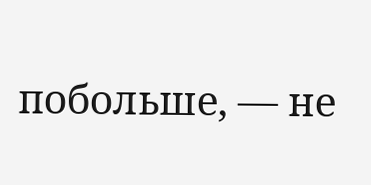побольше, — не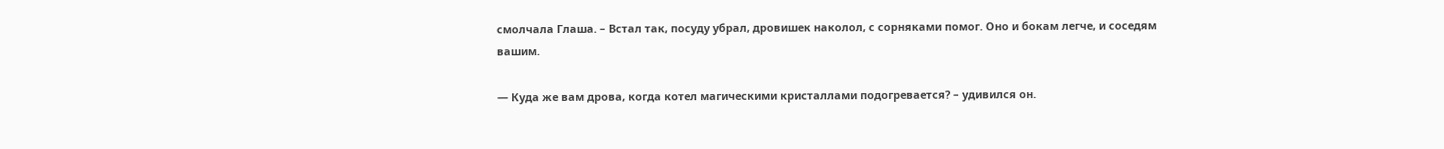смолчала Глаша. – Встал так, посуду убрал, дровишек наколол, с сорняками помог. Оно и бокам легче, и соседям вашим.

— Куда же вам дрова, когда котел магическими кристаллами подогревается? – удивился он.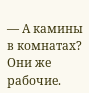— А камины в комнатах? Они же рабочие.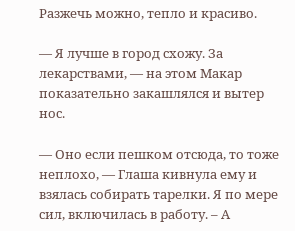Разжечь можно, тепло и красиво.

— Я лучше в город схожу. За лекарствами, — на этом Макар показательно закашлялся и вытер нос.

— Оно если пешком отсюда, то тоже неплохо, — Глаша кивнула ему и взялась собирать тарелки. Я по мере сил, включилась в работу. – А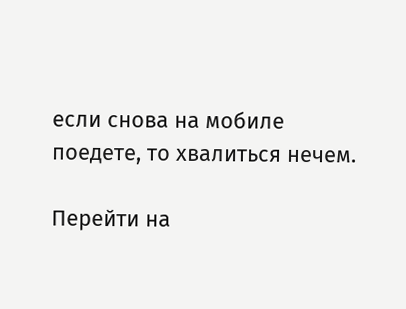если снова на мобиле поедете, то хвалиться нечем.

Перейти на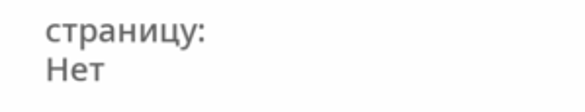страницу:
Нет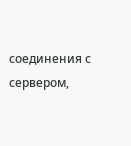соединения с сервером,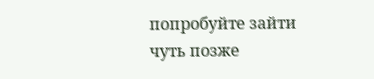попробуйте зайти чуть позже